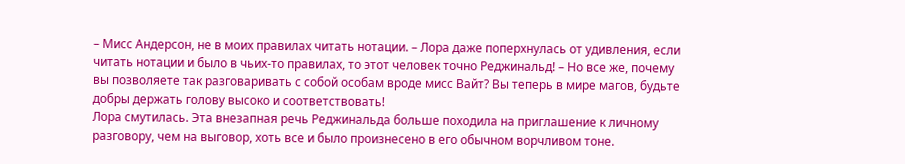– Мисс Андерсон, не в моих правилах читать нотации. – Лора даже поперхнулась от удивления, если читать нотации и было в чьих-то правилах, то этот человек точно Реджинальд! – Но все же, почему вы позволяете так разговаривать с собой особам вроде мисс Вайт? Вы теперь в мире магов, будьте добры держать голову высоко и соответствовать!
Лора смутилась. Эта внезапная речь Реджинальда больше походила на приглашение к личному разговору, чем на выговор, хоть все и было произнесено в его обычном ворчливом тоне.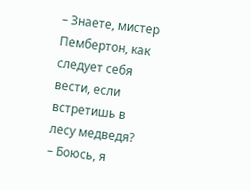– Знаете, мистер Пембертон, как следует себя вести, если встретишь в лесу медведя?
– Боюсь, я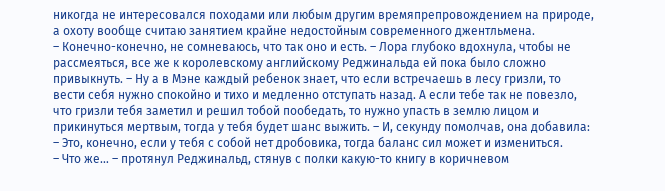никогда не интересовался походами или любым другим времяпрепровождением на природе, а охоту вообще считаю занятием крайне недостойным современного джентльмена.
– Конечно-конечно, не сомневаюсь, что так оно и есть. – Лора глубоко вдохнула, чтобы не рассмеяться, все же к королевскому английскому Реджинальда ей пока было сложно привыкнуть. – Ну а в Мэне каждый ребенок знает, что если встречаешь в лесу гризли, то вести себя нужно спокойно и тихо и медленно отступать назад. А если тебе так не повезло, что гризли тебя заметил и решил тобой пообедать, то нужно упасть в землю лицом и прикинуться мертвым, тогда у тебя будет шанс выжить. – И, секунду помолчав, она добавила: – Это, конечно, если у тебя с собой нет дробовика, тогда баланс сил может и измениться.
– Что же… – протянул Реджинальд, стянув с полки какую-то книгу в коричневом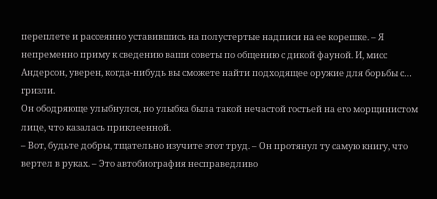переплете и рассеянно уставившись на полустертые надписи на ее корешке. – Я непременно приму к сведению ваши советы по общению с дикой фауной. И, мисс Андерсон, уверен, когда-нибудь вы сможете найти подходящее оружие для борьбы с… гризли.
Он ободряюще улыбнулся, но улыбка была такой нечастой гостьей на его морщинистом лице, что казалась приклеенной.
– Вот, будьте добры, тщательно изучите этот труд. – Он протянул ту самую книгу, что вертел в руках. – Это автобиография несправедливо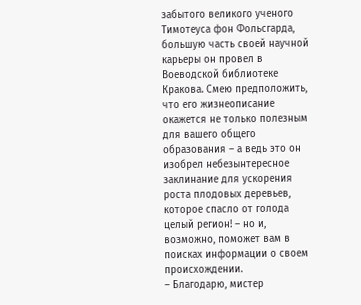забытого великого ученого Тимотеуса фон Фольсгарда, большую часть своей научной карьеры он провел в Воеводской библиотеке Кракова. Смею предположить, что его жизнеописание окажется не только полезным для вашего общего образования – а ведь это он изобрел небезынтересное заклинание для ускорения роста плодовых деревьев, которое спасло от голода целый регион! – но и, возможно, поможет вам в поисках информации о своем происхождении.
– Благодарю, мистер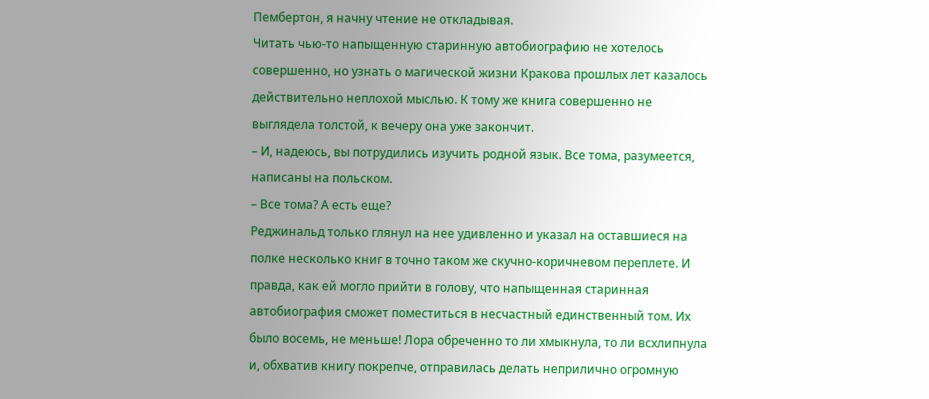Пембертон, я начну чтение не откладывая.
Читать чью-то напыщенную старинную автобиографию не хотелось совершенно, но узнать о магической жизни Кракова прошлых лет казалось действительно неплохой мыслью. К тому же книга совершенно не выглядела толстой, к вечеру она уже закончит.
– И, надеюсь, вы потрудились изучить родной язык. Все тома, разумеется, написаны на польском.
– Все тома? А есть еще?
Реджинальд только глянул на нее удивленно и указал на оставшиеся на полке несколько книг в точно таком же скучно-коричневом переплете. И правда, как ей могло прийти в голову, что напыщенная старинная автобиография сможет поместиться в несчастный единственный том. Их было восемь, не меньше! Лора обреченно то ли хмыкнула, то ли всхлипнула и, обхватив книгу покрепче, отправилась делать неприлично огромную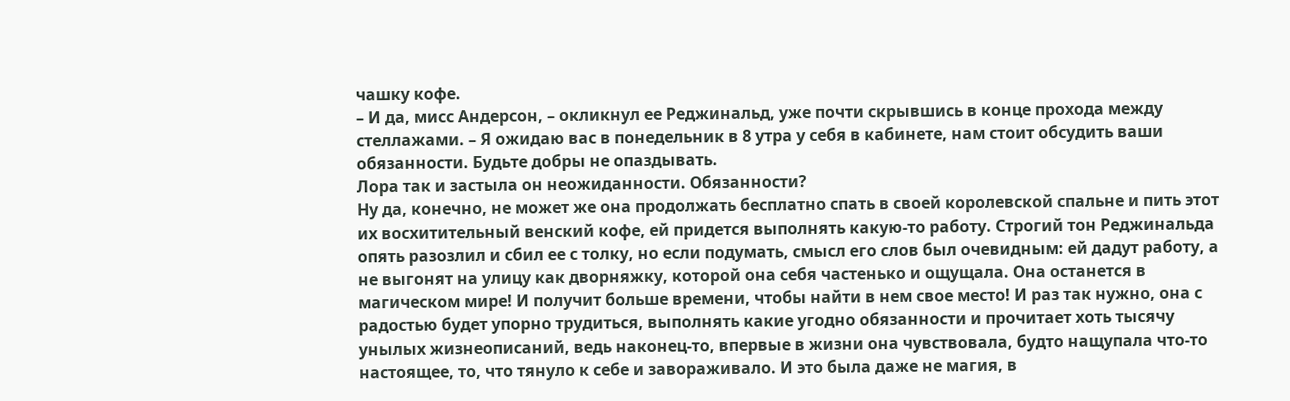чашку кофе.
– И да, мисс Андерсон, – окликнул ее Реджинальд, уже почти скрывшись в конце прохода между стеллажами. – Я ожидаю вас в понедельник в 8 утра у себя в кабинете, нам стоит обсудить ваши обязанности. Будьте добры не опаздывать.
Лора так и застыла он неожиданности. Обязанности?
Ну да, конечно, не может же она продолжать бесплатно спать в своей королевской спальне и пить этот их восхитительный венский кофе, ей придется выполнять какую-то работу. Строгий тон Реджинальда опять разозлил и сбил ее с толку, но если подумать, смысл его слов был очевидным: ей дадут работу, а не выгонят на улицу как дворняжку, которой она себя частенько и ощущала. Она останется в магическом мире! И получит больше времени, чтобы найти в нем свое место! И раз так нужно, она с радостью будет упорно трудиться, выполнять какие угодно обязанности и прочитает хоть тысячу унылых жизнеописаний, ведь наконец-то, впервые в жизни она чувствовала, будто нащупала что-то настоящее, то, что тянуло к себе и завораживало. И это была даже не магия, в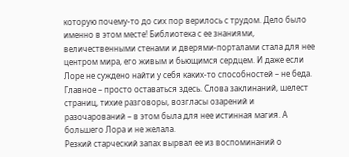которую почему-то до сих пор верилось с трудом. Дело было именно в этом месте! Библиотека с ее знаниями, величественными стенами и дверями-порталами стала для нее центром мира, его живым и бьющимся сердцем. И даже если Лоре не суждено найти у себя каких-то способностей – не беда. Главное – просто оставаться здесь. Слова заклинаний, шелест страниц, тихие разговоры, возгласы озарений и разочарований – в этом была для нее истинная магия. А большего Лора и не желала.
Резкий старческий запах вырвал ее из воспоминаний о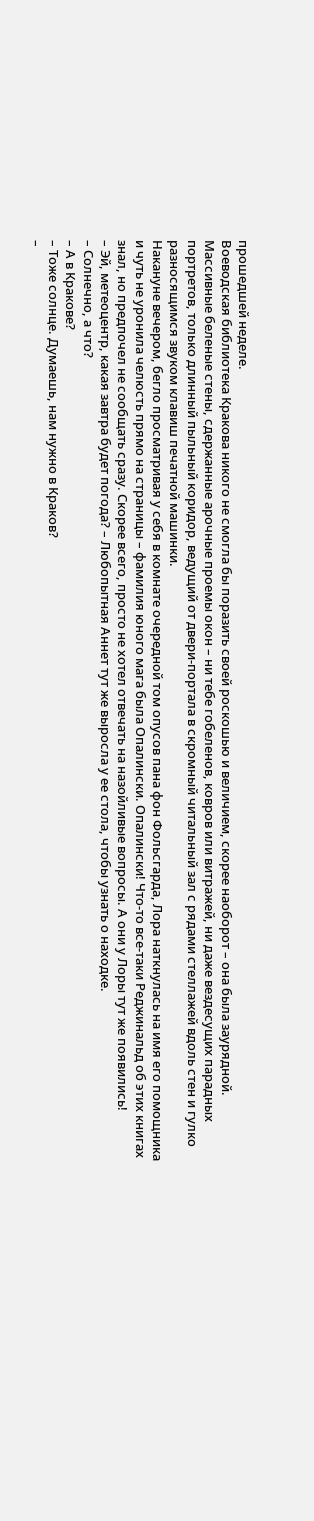прошедшей неделе.
Воеводская библиотека Кракова никого не смогла бы поразить своей роскошью и величием, скорее наоборот – она была заурядной. Массивные беленые стены, сдержанные арочные проемы окон – ни тебе гобеленов, ковров или витражей, ни даже вездесущих парадных портретов, только длинный пыльный коридор, ведущий от двери-портала в скромный читальный зал с рядами стеллажей вдоль стен и гулко разносящимся звуком клавиш печатной машинки.
Накануне вечером, бегло просматривая у себя в комнате очередной том опусов пана фон Фольсгарда, Лора наткнулась на имя его помощника и чуть не уронила челюсть прямо на страницы – фамилия юного мага была Опалински. Опалински! Что-то все-таки Реджинальд об этих книгах знал, но предпочел не сообщать сразу. Скорее всего, просто не хотел отвечать на назойливые вопросы. А они у Лоры тут же появились!
– Эй, метеоцентр, какая завтра будет погода? – Любопытная Аннет тут же выросла у ее стола, чтобы узнать о находке.
– Солнечно, а что?
– А в Кракове?
– Тоже солнце. Думаешь, нам нужно в Краков?
–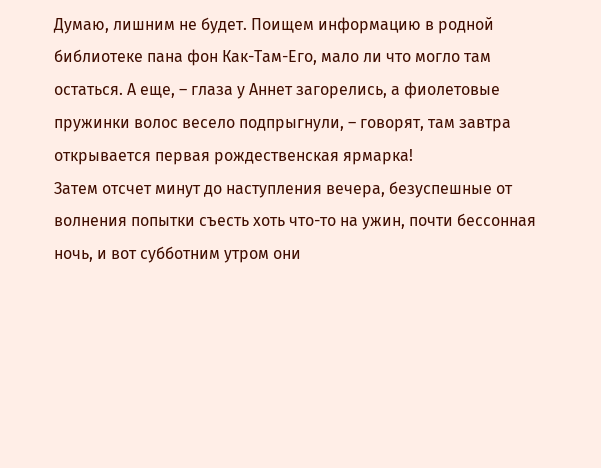Думаю, лишним не будет. Поищем информацию в родной библиотеке пана фон Как-Там-Его, мало ли что могло там остаться. А еще, – глаза у Аннет загорелись, а фиолетовые пружинки волос весело подпрыгнули, – говорят, там завтра открывается первая рождественская ярмарка!
Затем отсчет минут до наступления вечера, безуспешные от волнения попытки съесть хоть что-то на ужин, почти бессонная ночь, и вот субботним утром они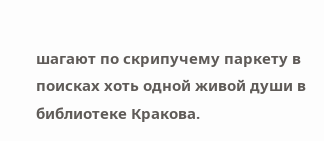шагают по скрипучему паркету в поисках хоть одной живой души в библиотеке Кракова.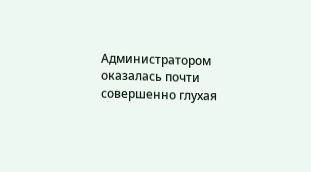Администратором оказалась почти совершенно глухая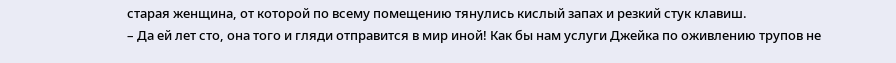старая женщина, от которой по всему помещению тянулись кислый запах и резкий стук клавиш.
– Да ей лет сто, она того и гляди отправится в мир иной! Как бы нам услуги Джейка по оживлению трупов не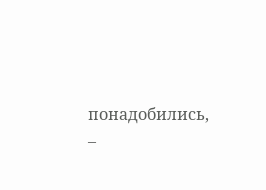понадобились, –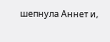шепнула Аннет и,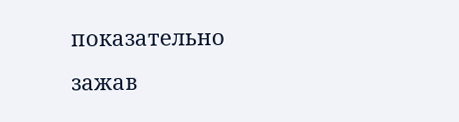показательно зажав